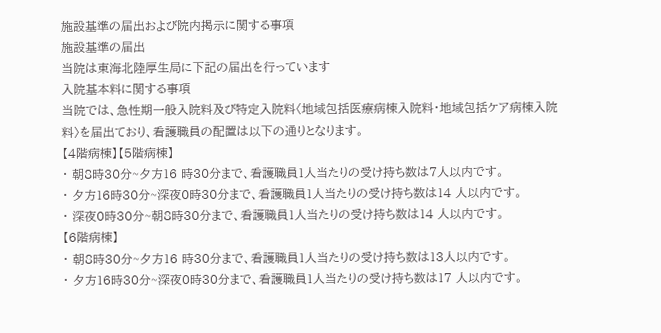施設基準の届出および院内掲示に関する事項
施設基準の届出
当院は東海北陸厚生局に下記の届出を行っています
入院基本料に関する事項
当院では、急性期一般入院料及び特定入院料〈地域包括医療病棟入院料・地域包括ケア病棟入院料〉を届出ており、看護職員の配置は以下の通りとなります。
【4階病棟】【5階病棟】
・ 朝8時30分~夕方16 時30分まで、看護職員1人当たりの受け持ち数は7人以内です。
・ 夕方16時30分~深夜0時30分まで、看護職員1人当たりの受け持ち数は14 人以内です。
・ 深夜0時30分~朝8時30分まで、看護職員1人当たりの受け持ち数は14 人以内です。
【6階病棟】
・ 朝8時30分~夕方16 時30分まで、看護職員1人当たりの受け持ち数は13人以内です。
・ 夕方16時30分~深夜0時30分まで、看護職員1人当たりの受け持ち数は17 人以内です。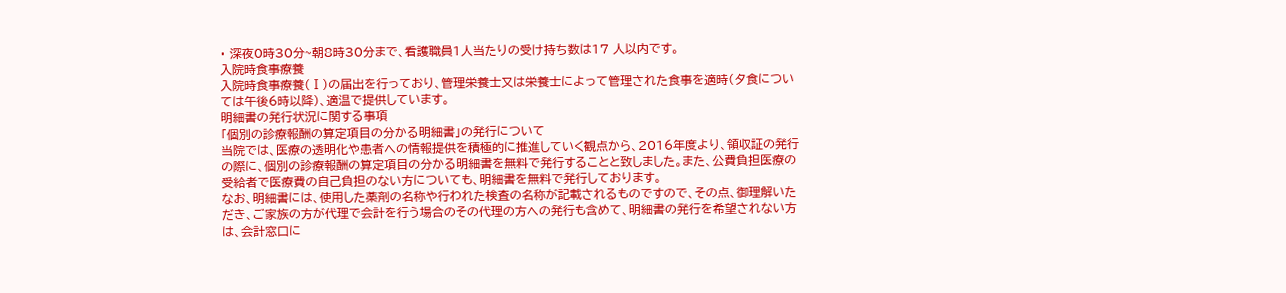・ 深夜0時30分~朝8時30分まで、看護職員1人当たりの受け持ち数は17 人以内です。
入院時食事療養
入院時食事療養(Ⅰ)の届出を行っており、管理栄養士又は栄養士によって管理された食事を適時(夕食については午後6時以降)、適温で提供しています。
明細書の発行状況に関する事項
「個別の診療報酬の算定項目の分かる明細書」の発行について
当院では、医療の透明化や患者への情報提供を積極的に推進していく観点から、2016年度より、領収証の発行の際に、個別の診療報酬の算定項目の分かる明細書を無料で発行することと致しました。また、公費負担医療の受給者で医療費の自己負担のない方についても、明細書を無料で発行しております。
なお、明細書には、使用した薬剤の名称や行われた検査の名称が記載されるものですので、その点、御理解いただき、ご家族の方が代理で会計を行う場合のその代理の方への発行も含めて、明細書の発行を希望されない方は、会計窓口に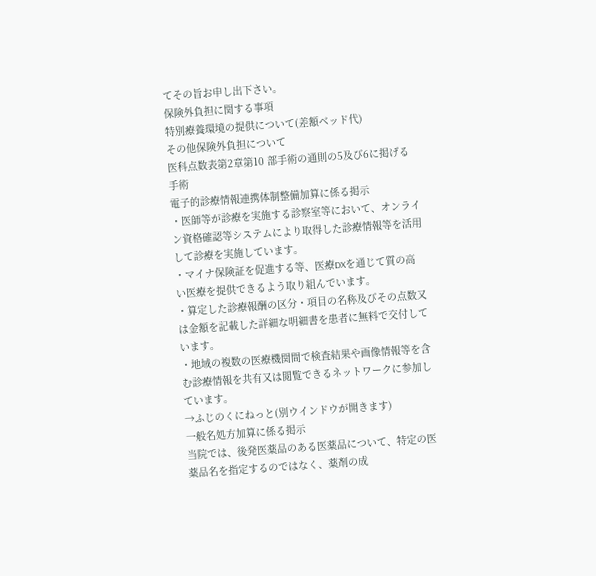てその旨お申し出下さい。
保険外負担に関する事項
特別療養環境の提供について(差額ベッド代)
その他保険外負担について
医科点数表第2章第10 部手術の通則の5及び6に掲げる手術
電子的診療情報連携体制整備加算に係る掲示
・医師等が診療を実施する診察室等において、オンライン資格確認等システムにより取得した診療情報等を活用して診療を実施しています。
・マイナ保険証を促進する等、医療DXを通じて質の高い医療を提供できるよう取り組んでいます。
・算定した診療報酬の区分・項目の名称及びその点数又は金額を記載した詳細な明細書を患者に無料で交付しています。
・地域の複数の医療機関間で検査結果や画像情報等を含む診療情報を共有又は閲覧できるネットワークに参加しています。
→ふじのくにねっと(別ウインドウが開きます)
一般名処方加算に係る掲示
当院では、後発医薬品のある医薬品について、特定の医薬品名を指定するのではなく、薬剤の成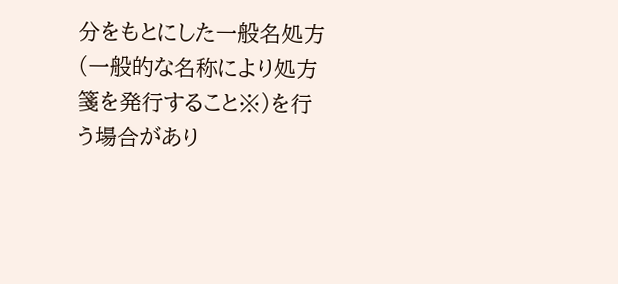分をもとにした一般名処方(一般的な名称により処方箋を発行すること※)を行う場合があり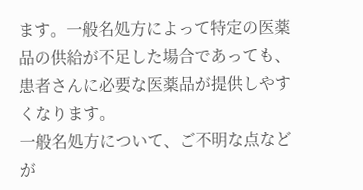ます。一般名処方によって特定の医薬品の供給が不足した場合であっても、患者さんに必要な医薬品が提供しやすくなります。
一般名処方について、ご不明な点などが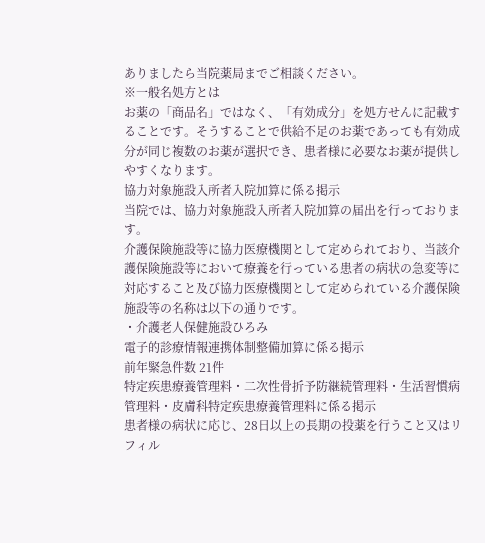ありましたら当院薬局までご相談ください。
※一般名処方とは
お薬の「商品名」ではなく、「有効成分」を処方せんに記載することです。そうすることで供給不足のお薬であっても有効成分が同じ複数のお薬が選択でき、患者様に必要なお薬が提供しやすくなります。
協力対象施設入所者入院加算に係る掲示
当院では、協力対象施設入所者入院加算の届出を行っております。
介護保険施設等に協力医療機関として定められており、当該介護保険施設等において療養を行っている患者の病状の急変等に対応すること及び協力医療機関として定められている介護保険施設等の名称は以下の通りです。
・介護老人保健施設ひろみ
電子的診療情報連携体制整備加算に係る掲示
前年緊急件数 21件
特定疾患療養管理料・二次性骨折予防継続管理料・生活習慣病管理料・皮膚科特定疾患療養管理料に係る掲示
患者様の病状に応じ、28日以上の長期の投薬を行うこと又はリフィル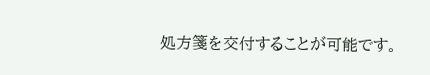処方箋を交付することが可能です。